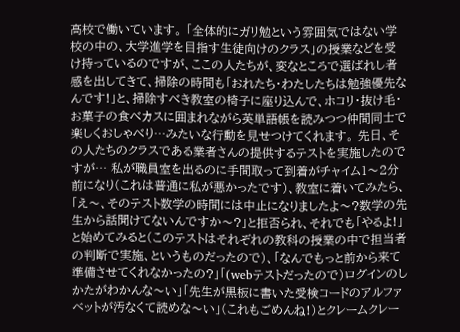高校で働いています。 「全体的にガリ勉という雰囲気ではない学校の中の、大学進学を目指す生徒向けのクラス」の授業などを受け持っているのですが、ここの人たちが、変なところで選ばれし者感を出してきて、掃除の時間も「おれたち・わたしたちは勉強優先なんです!」と、掃除すべき教室の椅子に座り込んで、ホコリ・抜け毛・お菓子の食べカスに囲まれながら英単語帳を読みつつ仲間同士で楽しくおしゃべり…みたいな行動を見せつけてくれます。 先日、その人たちのクラスである業者さんの提供するテストを実施したのですが… 私が職員室を出るのに手間取って到着がチャイム1〜2分前になり(これは普通に私が悪かったです)、教室に着いてみたら、「え〜、そのテスト数学の時間には中止になりましたよ〜?数学の先生から話聞けてないんですか〜?」と拒否られ、それでも「やるよ!」と始めてみると(このテストはそれぞれの教科の授業の中で担当者の判断で実施、というものだったので)、「なんでもっと前から来て準備させてくれなかったの?」「(webテストだったので)ログインのしかたがわかんな〜い」「先生が黒板に書いた受検コードのアルファベットが汚なくて読めな〜い」(これもごめんね!)とクレームクレー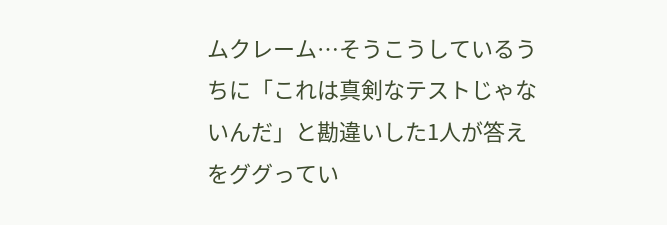ムクレーム…そうこうしているうちに「これは真剣なテストじゃないんだ」と勘違いした1人が答えをググってい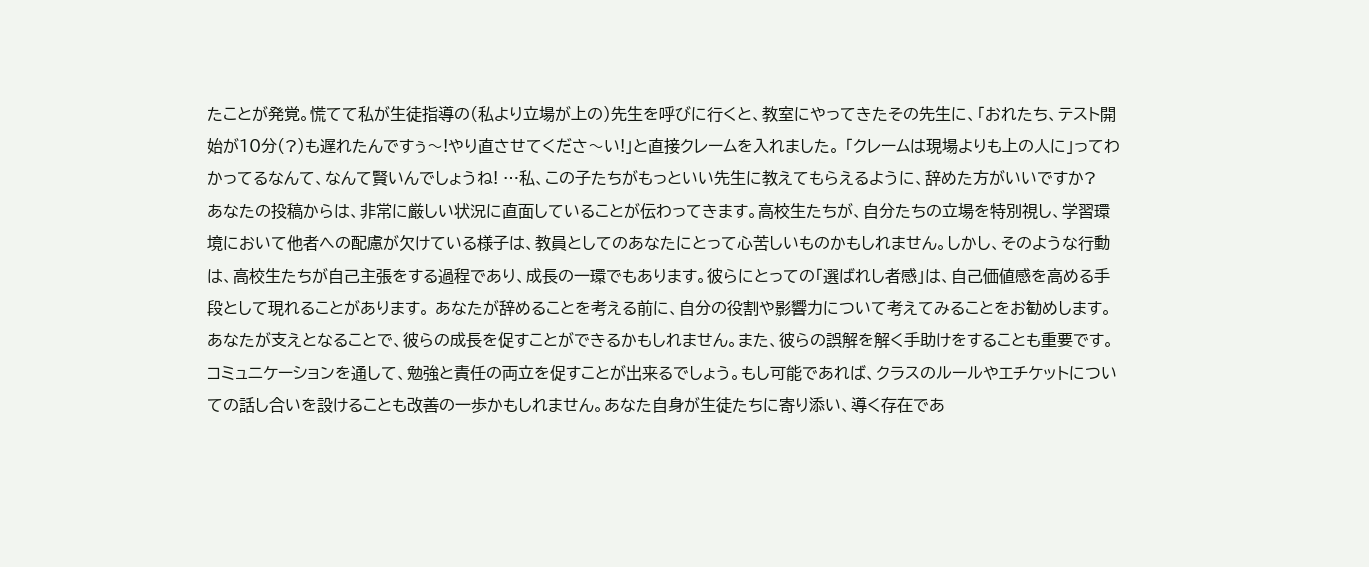たことが発覚。慌てて私が生徒指導の(私より立場が上の)先生を呼びに行くと、教室にやってきたその先生に、「おれたち、テスト開始が10分(?)も遅れたんですぅ〜!やり直させてくださ〜い!」と直接クレームを入れました。 「クレームは現場よりも上の人に」ってわかってるなんて、なんて賢いんでしょうね! …私、この子たちがもっといい先生に教えてもらえるように、辞めた方がいいですか?
あなたの投稿からは、非常に厳しい状況に直面していることが伝わってきます。高校生たちが、自分たちの立場を特別視し、学習環境において他者への配慮が欠けている様子は、教員としてのあなたにとって心苦しいものかもしれません。しかし、そのような行動は、高校生たちが自己主張をする過程であり、成長の一環でもあります。彼らにとっての「選ばれし者感」は、自己価値感を高める手段として現れることがあります。 あなたが辞めることを考える前に、自分の役割や影響力について考えてみることをお勧めします。あなたが支えとなることで、彼らの成長を促すことができるかもしれません。また、彼らの誤解を解く手助けをすることも重要です。コミュニケーションを通して、勉強と責任の両立を促すことが出来るでしょう。もし可能であれば、クラスのルールやエチケットについての話し合いを設けることも改善の一歩かもしれません。あなた自身が生徒たちに寄り添い、導く存在であ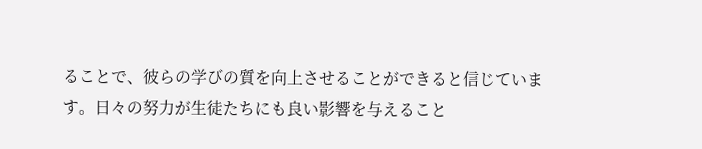ることで、彼らの学びの質を向上させることができると信じています。日々の努力が生徒たちにも良い影響を与えること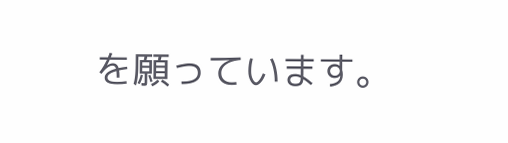を願っています。